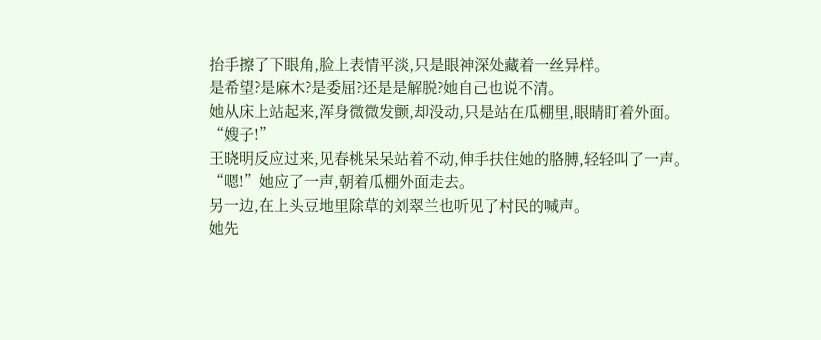抬手擦了下眼角,脸上表情平淡,只是眼神深处藏着一丝异样。
是希望?是麻木?是委屈?还是是解脱?她自己也说不清。
她从床上站起来,浑身微微发颤,却没动,只是站在瓜棚里,眼睛盯着外面。
“嫂子!”
王晓明反应过来,见春桃呆呆站着不动,伸手扶住她的胳膊,轻轻叫了一声。
“嗯!”她应了一声,朝着瓜棚外面走去。
另一边,在上头豆地里除草的刘翠兰也听见了村民的喊声。
她先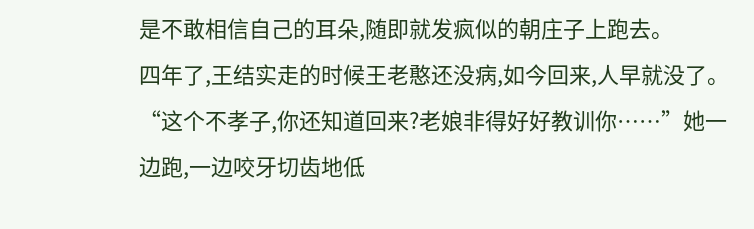是不敢相信自己的耳朵,随即就发疯似的朝庄子上跑去。
四年了,王结实走的时候王老憨还没病,如今回来,人早就没了。
“这个不孝子,你还知道回来?老娘非得好好教训你……”她一边跑,一边咬牙切齿地低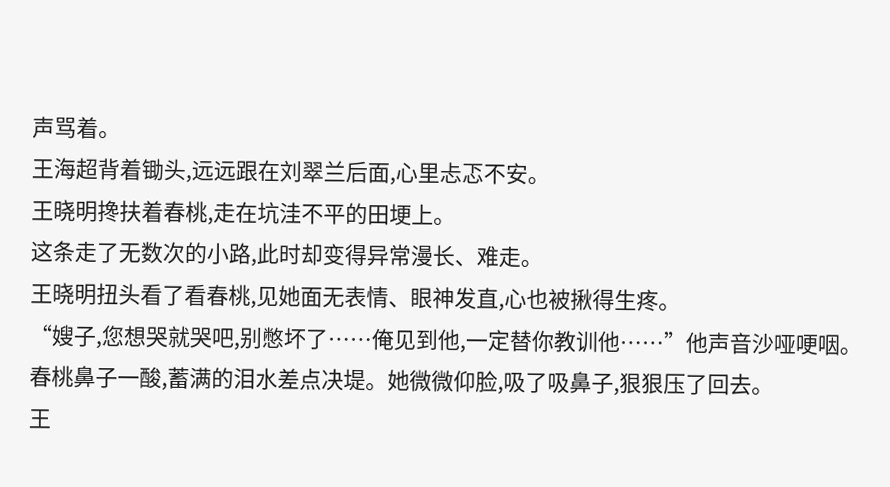声骂着。
王海超背着锄头,远远跟在刘翠兰后面,心里忐忑不安。
王晓明搀扶着春桃,走在坑洼不平的田埂上。
这条走了无数次的小路,此时却变得异常漫长、难走。
王晓明扭头看了看春桃,见她面无表情、眼神发直,心也被揪得生疼。
“嫂子,您想哭就哭吧,别憋坏了……俺见到他,一定替你教训他……”他声音沙哑哽咽。
春桃鼻子一酸,蓄满的泪水差点决堤。她微微仰脸,吸了吸鼻子,狠狠压了回去。
王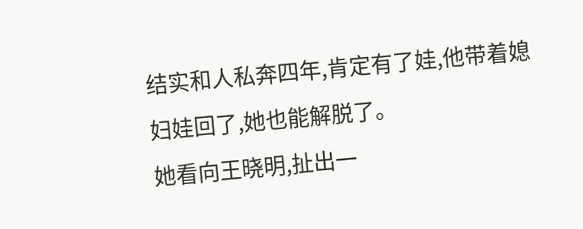结实和人私奔四年,肯定有了娃,他带着媳妇娃回了,她也能解脱了。
她看向王晓明,扯出一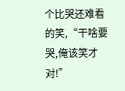个比哭还难看的笑,“干啥要哭,俺该笑才对!”